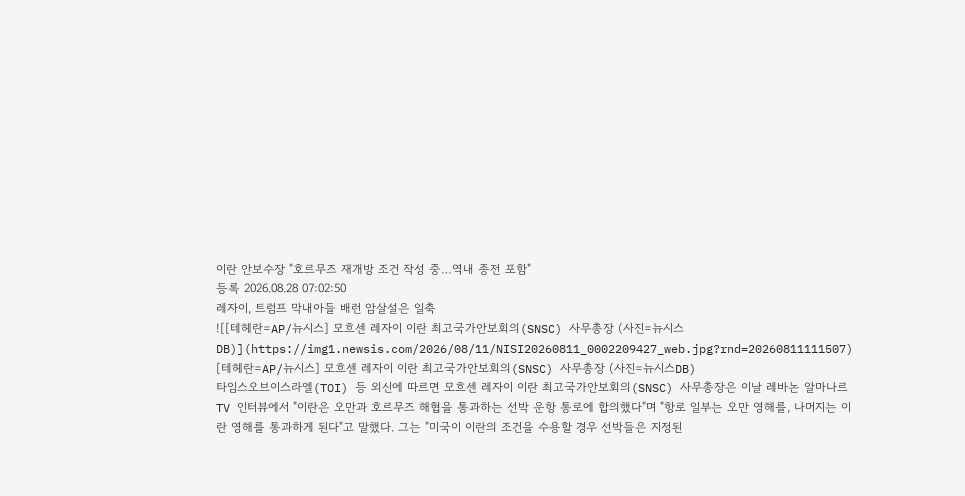이란 안보수장 "호르무즈 재개방 조건 작성 중…역내 종전 포함"
등록 2026.08.28 07:02:50
레자이, 트럼프 막내아들 배런 암살설은 일축
![[테헤란=AP/뉴시스] 모흐센 레자이 이란 최고국가안보회의(SNSC) 사무총장 (사진=뉴시스DB)](https://img1.newsis.com/2026/08/11/NISI20260811_0002209427_web.jpg?rnd=20260811111507)
[테헤란=AP/뉴시스] 모흐센 레자이 이란 최고국가안보회의(SNSC) 사무총장 (사진=뉴시스DB)
타임스오브이스라엘(TOI) 등 외신에 따르면 모흐센 레자이 이란 최고국가안보회의(SNSC) 사무총장은 이날 레바논 알마나르TV 인터뷰에서 "이란은 오만과 호르무즈 해협을 통과하는 선박 운항 통로에 합의했다"며 "항로 일부는 오만 영해를, 나머지는 이란 영해를 통과하게 된다"고 말했다. 그는 "미국이 이란의 조건을 수용할 경우 선박들은 지정된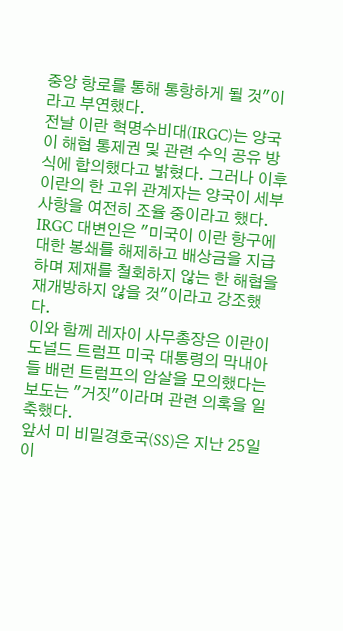중앙 항로를 통해 통항하게 될 것"이라고 부연했다.
전날 이란 혁명수비대(IRGC)는 양국이 해협 통제권 및 관련 수익 공유 방식에 합의했다고 밝혔다. 그러나 이후 이란의 한 고위 관계자는 양국이 세부 사항을 여전히 조율 중이라고 했다.
IRGC 대변인은 "미국이 이란 항구에 대한 봉쇄를 해제하고 배상금을 지급하며 제재를 철회하지 않는 한 해협을 재개방하지 않을 것"이라고 강조했다.
이와 함께 레자이 사무총장은 이란이 도널드 트럼프 미국 대통령의 막내아들 배런 트럼프의 암살을 모의했다는 보도는 "거짓"이라며 관련 의혹을 일축했다.
앞서 미 비밀경호국(SS)은 지난 25일 이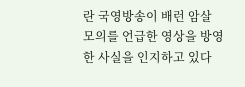란 국영방송이 배런 암살 모의를 언급한 영상을 방영한 사실을 인지하고 있다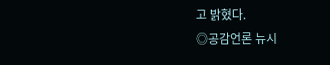고 밝혔다.
◎공감언론 뉴시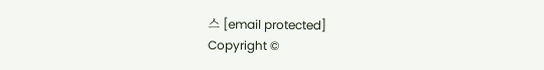스 [email protected]
Copyright ©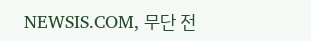NEWSIS.COM, 무단 전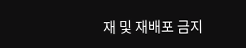재 및 재배포 금지